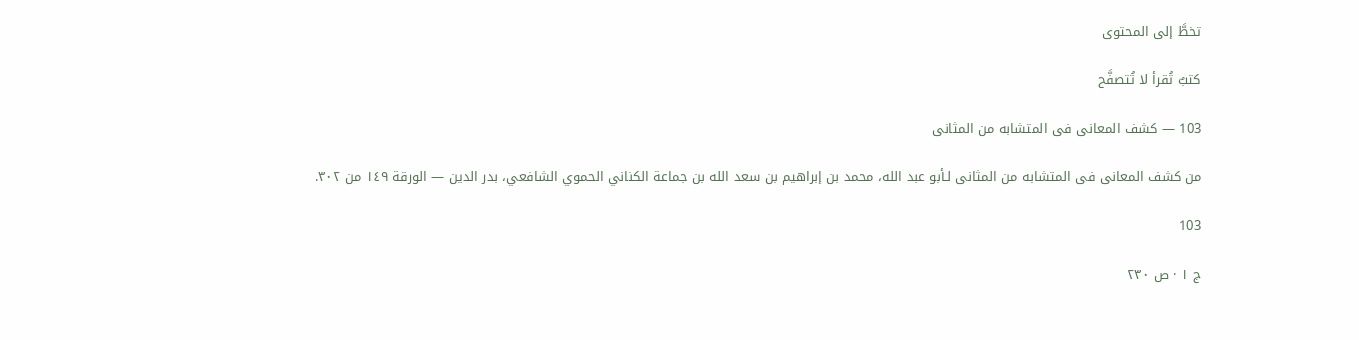تخطَّ إلى المحتوى

كتبٌ تُقرأ لا تُتصفَّح

103 — كشف المعانى فى المتشابه من المثانى

من كشف المعانى فى المتشابه من المثانى لـأبو عبد الله، محمد بن إبراهيم بن سعد الله بن جماعة الكناني الحموي الشافعي، بدر الدين — الورقة ١٤٩ من ٣٠٢.

103

ج ١ · ص ٢٣٠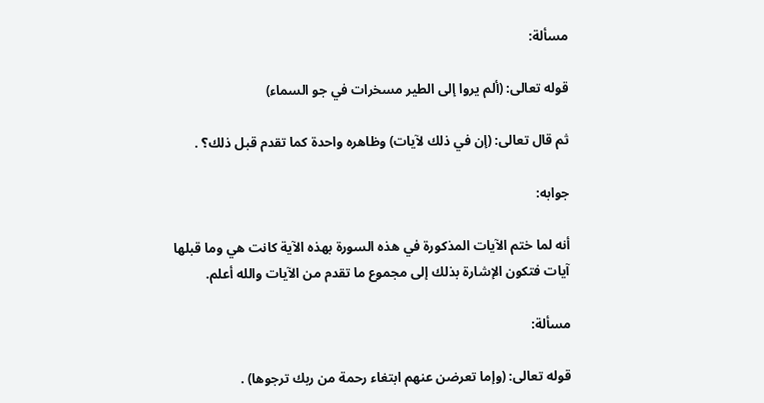مسألة:

قوله تعالى: (ألم يروا إلى الطير مسخرات في جو السماء)

ثم قال تعالى: (إن في ذلك لآيات) وظاهره واحدة كما تقدم قبل ذلك؟ .

جوابه:

أنه لما ختم الآيات المذكورة في هذه السورة بهذه الآية كانت هي وما قبلها آيات فتكون الإشارة بذلك إلى مجموع ما تقدم من الآيات والله أعلم.

مسألة:

قوله تعالى: (وإما تعرضن عنهم ابتغاء رحمة من ربك ترجوها) .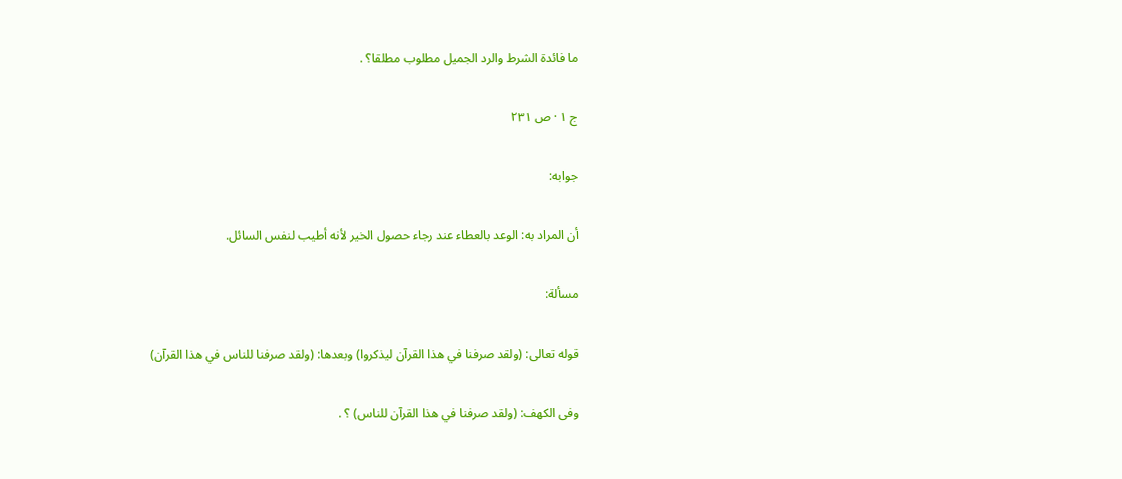ما فائدة الشرط والرد الجميل مطلوب مطلقا؟ .

ج ١ · ص ٢٣١

جوابه:

أن المراد به: الوعد بالعطاء عند رجاء حصول الخير لأنه أطيب لنفس السائل.

مسألة:

قوله تعالى: (ولقد صرفنا في هذا القرآن ليذكروا) وبعدها: (ولقد صرفنا للناس في هذا القرآن)

وفى الكهف: (ولقد صرفنا في هذا القرآن للناس) ؟ .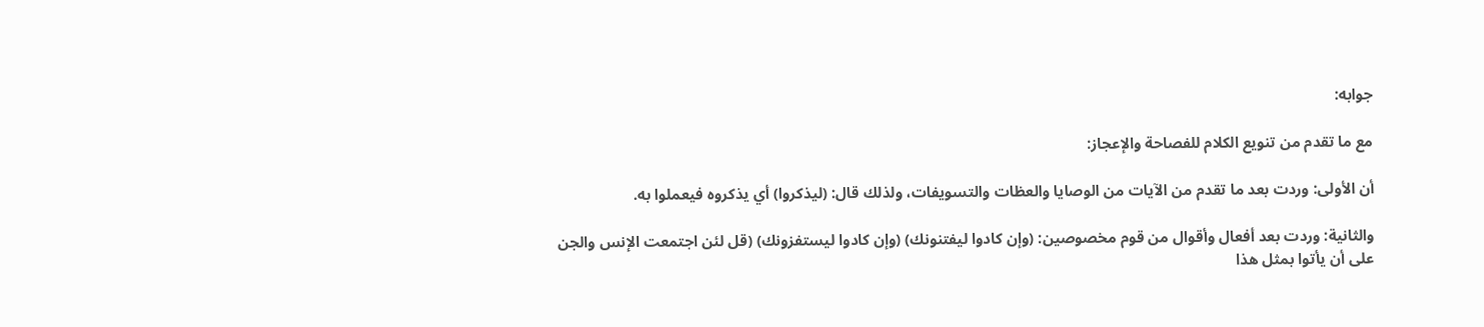جوابه:

مع ما تقدم من تنويع الكلام للفصاحة والإعجاز:

أن الأولى: وردت بعد ما تقدم من الآيات من الوصايا والعظات والتسويفات، ولذلك قال: (ليذكروا) أي يذكروه فيعملوا به.

والثانية: وردت بعد أفعال وأقوال من قوم مخصوصين: (وإن كادوا ليفتنونك) (وإن كادوا ليستفزونك) (قل لئن اجتمعت الإنس والجن على أن يأتوا بمثل هذا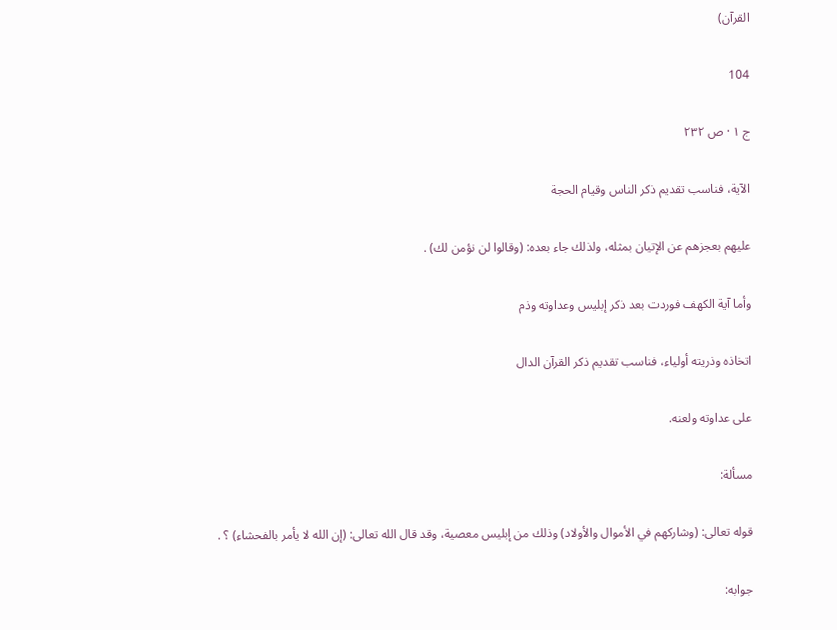القرآن)

104

ج ١ · ص ٢٣٢

الآية، فناسب تقديم ذكر الناس وقيام الحجة

عليهم بعجزهم عن الإتيان بمثله، ولذلك جاء بعده: (وقالوا لن نؤمن لك) .

وأما آية الكهف فوردت بعد ذكر إبليس وعداوته وذم

اتخاذه وذريته أولياء، فناسب تقديم ذكر القرآن الدال

على عداوته ولعنه.

مسألة:

قوله تعالى: (وشاركهم في الأموال والأولاد) وذلك من إبليس معصية، وقد قال الله تعالى: (إن الله لا يأمر بالفحشاء) ؟ .

جوابه: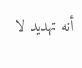أنه تهديد لا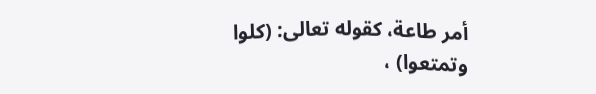أمر طاعة، كقوله تعالى: (كلوا وتمتعوا) ،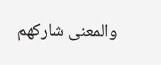والمعنى شاركهم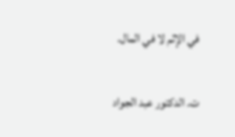في الإثم لا في المال.

ت. الدكتور عبد الجواد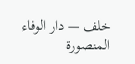خلف — دار الوفاء المنصورة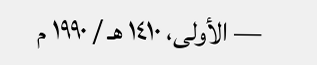— الأولى، ١٤١٠ هـ / ١٩٩٠ م